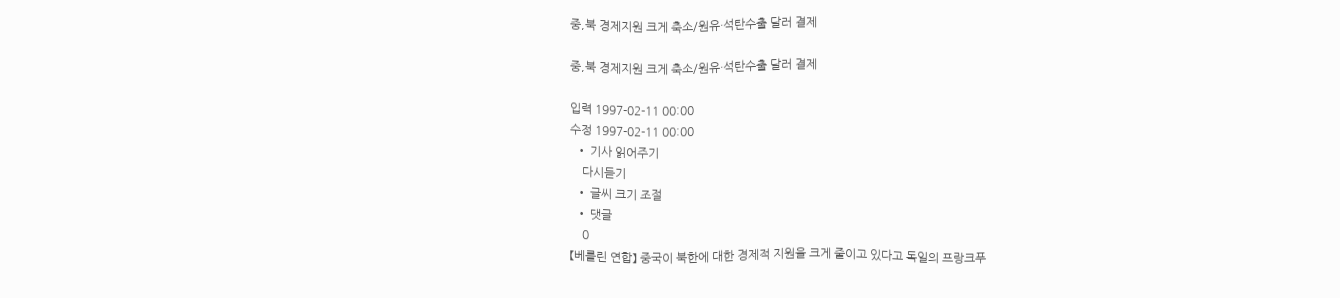중,북 경제지원 크게 축소/원유·석탄수출 달러 결제

중,북 경제지원 크게 축소/원유·석탄수출 달러 결제

입력 1997-02-11 00:00
수정 1997-02-11 00:00
  • 기사 읽어주기
    다시듣기
  • 글씨 크기 조절
  • 댓글
    0
【베를린 연합】 중국이 북한에 대한 경제적 지원을 크게 줄이고 있다고 독일의 프랑크푸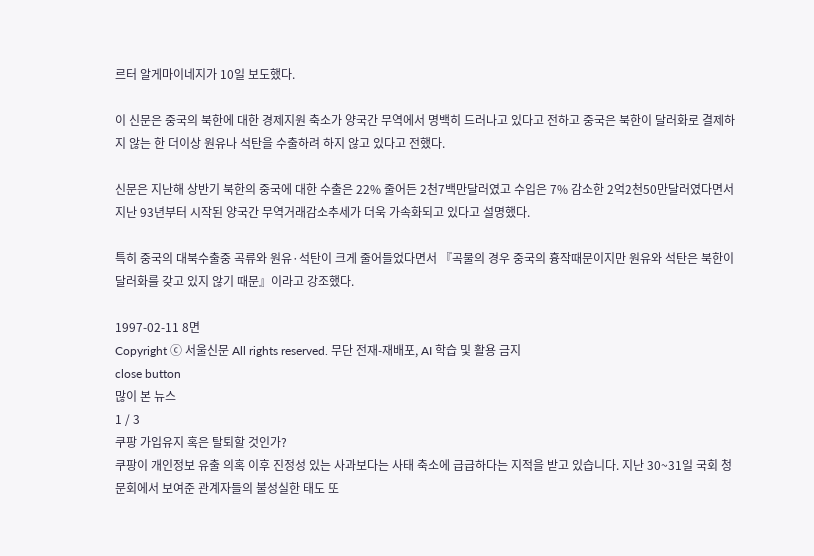르터 알게마이네지가 10일 보도했다.

이 신문은 중국의 북한에 대한 경제지원 축소가 양국간 무역에서 명백히 드러나고 있다고 전하고 중국은 북한이 달러화로 결제하지 않는 한 더이상 원유나 석탄을 수출하려 하지 않고 있다고 전했다.

신문은 지난해 상반기 북한의 중국에 대한 수출은 22% 줄어든 2천7백만달러였고 수입은 7% 감소한 2억2천50만달러였다면서 지난 93년부터 시작된 양국간 무역거래감소추세가 더욱 가속화되고 있다고 설명했다.

특히 중국의 대북수출중 곡류와 원유·석탄이 크게 줄어들었다면서 『곡물의 경우 중국의 흉작때문이지만 원유와 석탄은 북한이 달러화를 갖고 있지 않기 때문』이라고 강조했다.

1997-02-11 8면
Copyright ⓒ 서울신문 All rights reserved. 무단 전재-재배포, AI 학습 및 활용 금지
close button
많이 본 뉴스
1 / 3
쿠팡 가입유지 혹은 탈퇴할 것인가?
쿠팡이 개인정보 유출 의혹 이후 진정성 있는 사과보다는 사태 축소에 급급하다는 지적을 받고 있습니다. 지난 30~31일 국회 청문회에서 보여준 관계자들의 불성실한 태도 또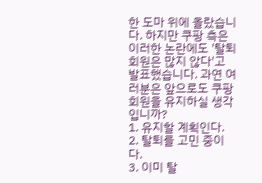한 도마 위에 올랐습니다. 하지만 쿠팡 측은 이러한 논란에도 '탈퇴 회원은 많지 않다'고 발표했습니다. 과연 여러분은 앞으로도 쿠팡 회원을 유지하실 생각입니까?
1. 유지할 계획인다.
2. 탈퇴를 고민 중이다.
3. 이미 탈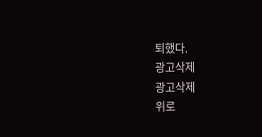퇴했다.
광고삭제
광고삭제
위로